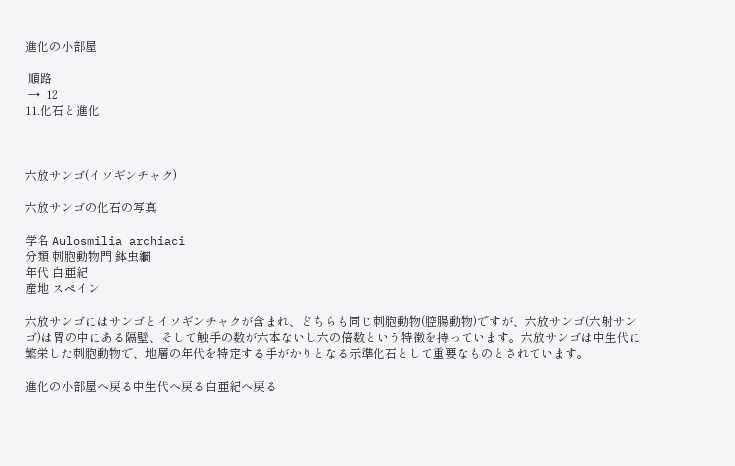進化の小部屋

 順路
 →  12
11.化石と進化



六放サンゴ(イソギンチャク)

六放サンゴの化石の写真

学名 Aulosmilia archiaci
分類 刺胞動物門 鉢虫綱
年代 白亜紀
産地 スペイン

六放サンゴにはサンゴとイソギンチャクが含まれ、どちらも同じ刺胞動物(腔腸動物)ですが、六放サンゴ(六射サンゴ)は胃の中にある隔壁、そして触手の数が六本ないし六の倍数という特徴を持っています。六放サンゴは中生代に繁栄した刺胞動物で、地層の年代を特定する手がかりとなる示準化石として重要なものとされています。

進化の小部屋へ戻る中生代へ戻る白亜紀へ戻る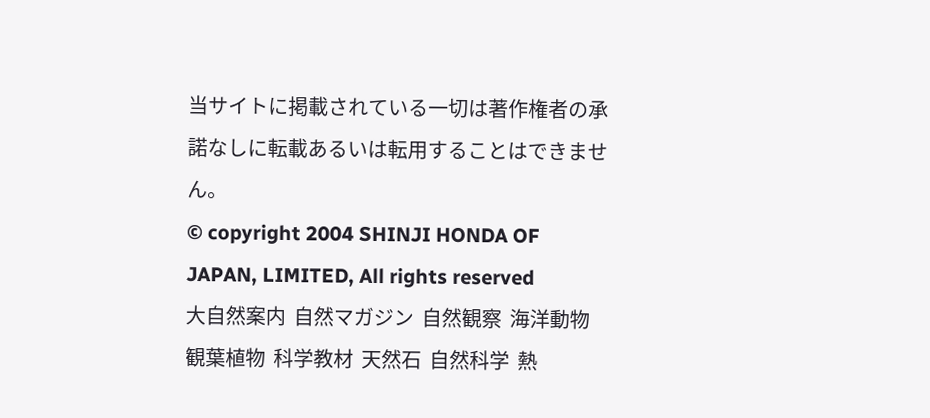当サイトに掲載されている一切は著作権者の承諾なしに転載あるいは転用することはできません。
© copyright 2004 SHINJI HONDA OF JAPAN, LIMITED, All rights reserved
大自然案内  自然マガジン  自然観察  海洋動物  観葉植物  科学教材  天然石  自然科学  熱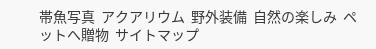帯魚写真  アクアリウム  野外装備  自然の楽しみ  ペットへ贈物  サイトマップ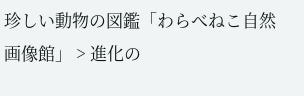珍しい動物の図鑑「わらべねこ自然画像館」 > 進化の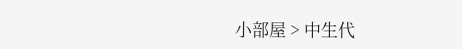小部屋 > 中生代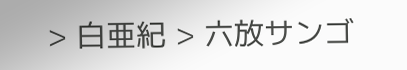> 白亜紀 > 六放サンゴ